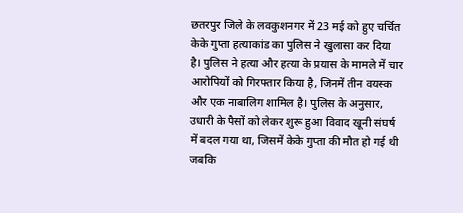छतरपुर जिले के लवकुशनगर में 23 मई को हुए चर्चित केके गुप्ता हत्याकांड का पुलिस ने खुलासा कर दिया है। पुलिस ने हत्या और हत्या के प्रयास के मामले में चार आरोपियों को गिरफ्तार किया है, जिनमें तीन वयस्क और एक नाबालिग शामिल है। पुलिस के अनुसार, उधारी के पैसों को लेकर शुरू हुआ विवाद खूनी संघर्ष में बदल गया था, जिसमें केके गुप्ता की मौत हो गई थी जबकि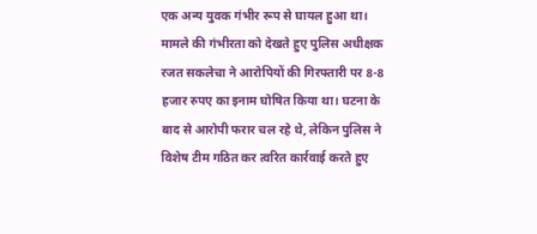एक अन्य युवक गंभीर रूप से घायल हुआ था।
मामले की गंभीरता को देखते हुए पुलिस अधीक्षक रजत सकलेचा ने आरोपियों की गिरफ्तारी पर 8-8 हजार रुपए का इनाम घोषित किया था। घटना के बाद से आरोपी फरार चल रहे थे, लेकिन पुलिस ने विशेष टीम गठित कर त्वरित कार्रवाई करते हुए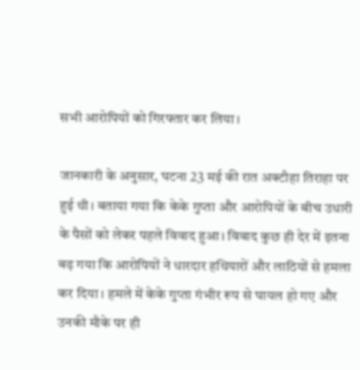सभी आरोपियों को गिरफ्तार कर लिया।

जानकारी के अनुसार, घटना 23 मई की रात अक्टौहा तिराहा पर हुई थी। बताया गया कि केके गुप्ता और आरोपियों के बीच उधारी के पैसों को लेकर पहले विवाद हुआ। विवाद कुछ ही देर में इतना बढ़ गया कि आरोपियों ने धारदार हथियारों और लाठियों से हमला कर दिया। हमले में केके गुप्ता गंभीर रूप से घायल हो गए और उनकी मौके पर ही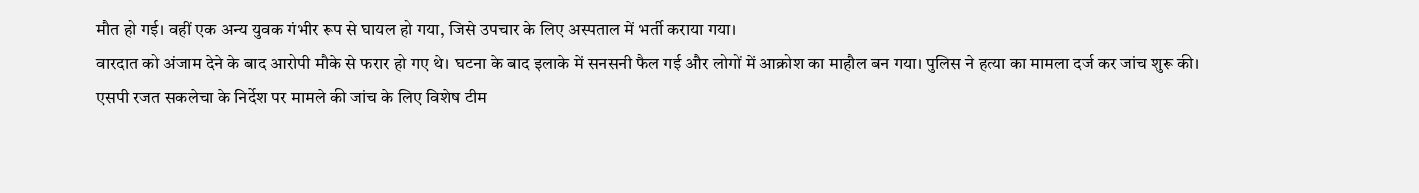मौत हो गई। वहीं एक अन्य युवक गंभीर रूप से घायल हो गया, जिसे उपचार के लिए अस्पताल में भर्ती कराया गया।
वारदात को अंजाम देने के बाद आरोपी मौके से फरार हो गए थे। घटना के बाद इलाके में सनसनी फैल गई और लोगों में आक्रोश का माहौल बन गया। पुलिस ने हत्या का मामला दर्ज कर जांच शुरू की।
एसपी रजत सकलेचा के निर्देश पर मामले की जांच के लिए विशेष टीम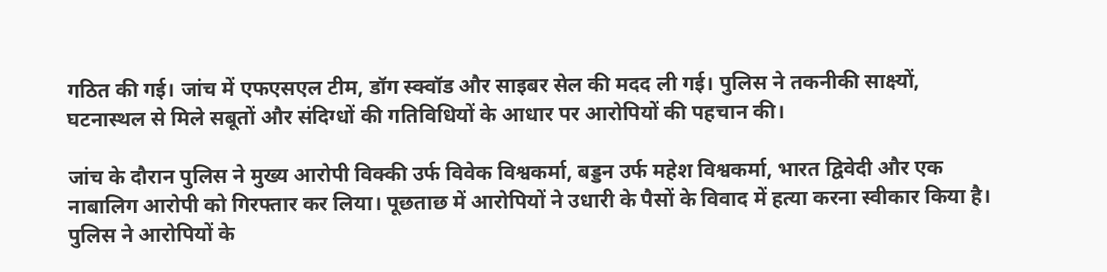गठित की गई। जांच में एफएसएल टीम, डॉग स्क्वॉड और साइबर सेल की मदद ली गई। पुलिस ने तकनीकी साक्ष्यों, घटनास्थल से मिले सबूतों और संदिग्धों की गतिविधियों के आधार पर आरोपियों की पहचान की।

जांच के दौरान पुलिस ने मुख्य आरोपी विक्की उर्फ विवेक विश्वकर्मा, बड्डन उर्फ महेश विश्वकर्मा, भारत द्विवेदी और एक नाबालिग आरोपी को गिरफ्तार कर लिया। पूछताछ में आरोपियों ने उधारी के पैसों के विवाद में हत्या करना स्वीकार किया है।
पुलिस ने आरोपियों के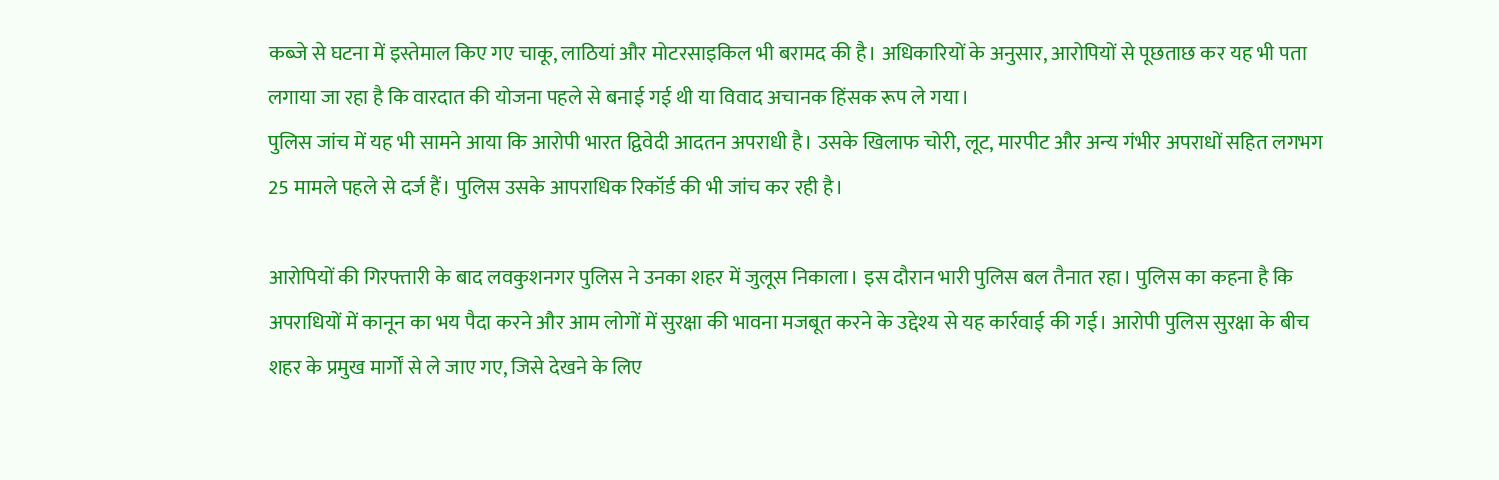कब्जे से घटना में इस्तेमाल किए गए चाकू, लाठियां और मोटरसाइकिल भी बरामद की है। अधिकारियों के अनुसार, आरोपियों से पूछताछ कर यह भी पता लगाया जा रहा है कि वारदात की योजना पहले से बनाई गई थी या विवाद अचानक हिंसक रूप ले गया।
पुलिस जांच में यह भी सामने आया कि आरोपी भारत द्विवेदी आदतन अपराधी है। उसके खिलाफ चोरी, लूट, मारपीट और अन्य गंभीर अपराधों सहित लगभग 25 मामले पहले से दर्ज हैं। पुलिस उसके आपराधिक रिकॉर्ड की भी जांच कर रही है।

आरोपियों की गिरफ्तारी के बाद लवकुशनगर पुलिस ने उनका शहर में जुलूस निकाला। इस दौरान भारी पुलिस बल तैनात रहा। पुलिस का कहना है कि अपराधियों में कानून का भय पैदा करने और आम लोगों में सुरक्षा की भावना मजबूत करने के उद्देश्य से यह कार्रवाई की गई। आरोपी पुलिस सुरक्षा के बीच शहर के प्रमुख मार्गों से ले जाए गए, जिसे देखने के लिए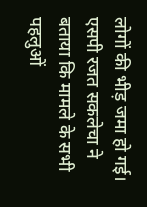लोगों की भीड़ जमा हो गई।
एसपी रजत सकलेचा ने बताया कि मामले के सभी पहलुओं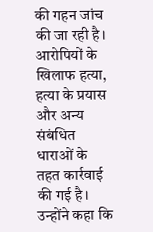की गहन जांच की जा रही है। आरोपियों के खिलाफ हत्या, हत्या के प्रयास और अन्य संबंधित धाराओं के तहत कार्रवाई की गई है। उन्होंने कहा कि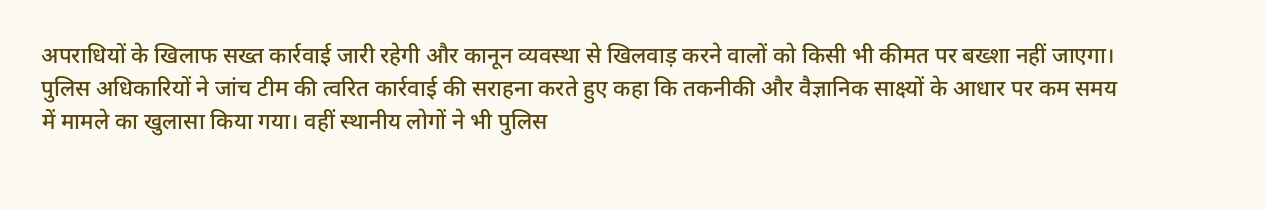अपराधियों के खिलाफ सख्त कार्रवाई जारी रहेगी और कानून व्यवस्था से खिलवाड़ करने वालों को किसी भी कीमत पर बख्शा नहीं जाएगा।
पुलिस अधिकारियों ने जांच टीम की त्वरित कार्रवाई की सराहना करते हुए कहा कि तकनीकी और वैज्ञानिक साक्ष्यों के आधार पर कम समय में मामले का खुलासा किया गया। वहीं स्थानीय लोगों ने भी पुलिस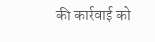की कार्रवाई को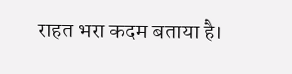राहत भरा कदम बताया है।